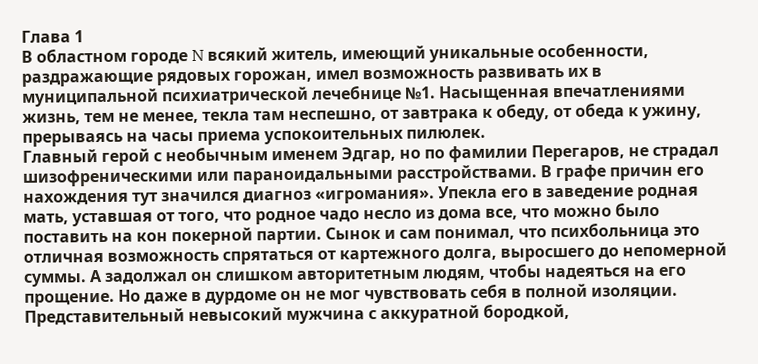Глава 1
В областном городе N всякий житель, имеющий уникальные особенности, раздражающие рядовых горожан, имел возможность развивать их в муниципальной психиатрической лечебнице №1. Насыщенная впечатлениями жизнь, тем не менее, текла там неспешно, от завтрака к обеду, от обеда к ужину, прерываясь на часы приема успокоительных пилюлек.
Главный герой с необычным именем Эдгар, но по фамилии Перегаров, не страдал шизофреническими или параноидальными расстройствами. В графе причин его нахождения тут значился диагноз «игромания». Упекла его в заведение родная мать, уставшая от того, что родное чадо несло из дома все, что можно было поставить на кон покерной партии. Сынок и сам понимал, что психбольница это отличная возможность спрятаться от картежного долга, выросшего до непомерной суммы. А задолжал он слишком авторитетным людям, чтобы надеяться на его прощение. Но даже в дурдоме он не мог чувствовать себя в полной изоляции.
Представительный невысокий мужчина с аккуратной бородкой,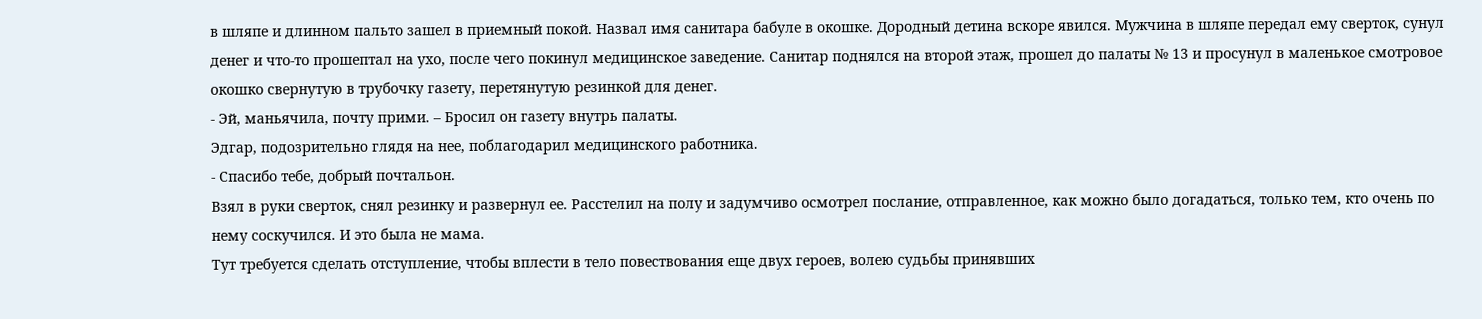в шляпе и длинном пальто зашел в приемный покой. Назвал имя санитара бабуле в окошке. Дородный детина вскоре явился. Мужчина в шляпе передал ему сверток, сунул денег и что-то прошептал на ухо, после чего покинул медицинское заведение. Санитар поднялся на второй этаж, прошел до палаты № 13 и просунул в маленькое смотровое окошко свернутую в трубочку газету, перетянутую резинкой для денег.
- Эй, маньячила, почту прими. – Бросил он газету внутрь палаты.
Эдгар, подозрительно глядя на нее, поблагодарил медицинского работника.
- Спасибо тебе, добрый почтальон.
Взял в руки сверток, снял резинку и развернул ее. Расстелил на полу и задумчиво осмотрел послание, отправленное, как можно было догадаться, только тем, кто очень по нему соскучился. И это была не мама.
Тут требуется сделать отступление, чтобы вплести в тело повествования еще двух героев, волею судьбы принявших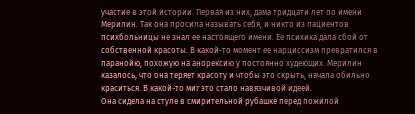участие в этой истории. Первая из них, дама тридцати лет по имени Мерилин. Так она просила называть себя, и никто из пациентов психбольницы не знал ее настоящего имени. Ее психика дала сбой от собственной красоты. В какой-то момент ее нарциссизм превратился в паранойю, похожую на анорексию у постоянно худеющих. Мерилин казалось, что она теряет красоту и чтобы это скрыть, начала обильно краситься. В какой-то миг это стало навязчивой идеей.
Она сидела на стуле в смирительной рубашке перед пожилой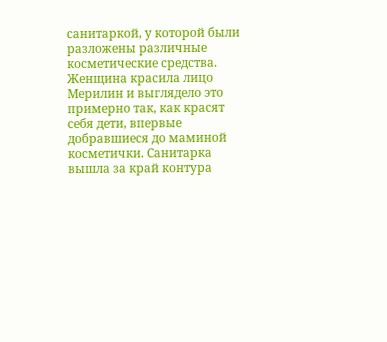санитаркой, у которой были разложены различные косметические средства. Женщина красила лицо Мерилин и выглядело это примерно так, как красят себя дети, впервые добравшиеся до маминой косметички. Санитарка вышла за край контура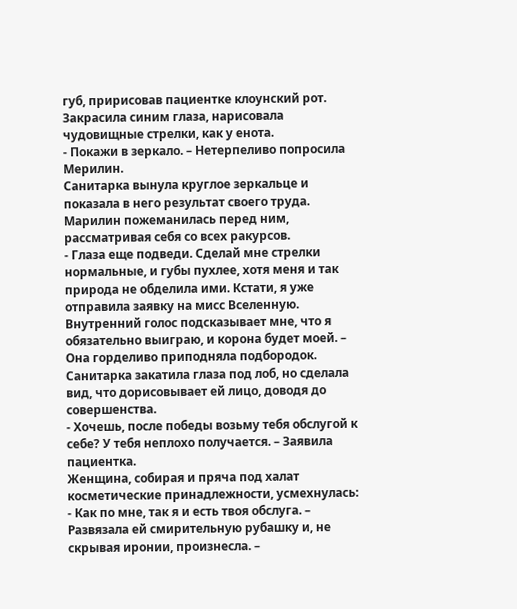губ, пририсовав пациентке клоунский рот. Закрасила синим глаза, нарисовала чудовищные стрелки, как у енота.
- Покажи в зеркало. – Нетерпеливо попросила Мерилин.
Санитарка вынула круглое зеркальце и показала в него результат своего труда. Марилин пожеманилась перед ним, рассматривая себя со всех ракурсов.
- Глаза еще подведи. Сделай мне стрелки нормальные, и губы пухлее, хотя меня и так природа не обделила ими. Кстати, я уже отправила заявку на мисс Вселенную. Внутренний голос подсказывает мне, что я обязательно выиграю, и корона будет моей. – Она горделиво приподняла подбородок.
Санитарка закатила глаза под лоб, но сделала вид, что дорисовывает ей лицо, доводя до совершенства.
- Хочешь, после победы возьму тебя обслугой к себе? У тебя неплохо получается. – Заявила пациентка.
Женщина, собирая и пряча под халат косметические принадлежности, усмехнулась:
- Как по мне, так я и есть твоя обслуга. – Развязала ей смирительную рубашку и, не скрывая иронии, произнесла. –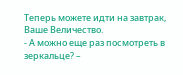Теперь можете идти на завтрак, Ваше Величество.
- А можно еще раз посмотреть в зеркальце? –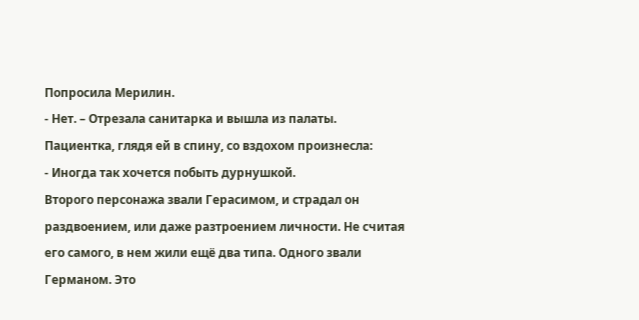Попросила Мерилин.
- Нет. – Отрезала санитарка и вышла из палаты.
Пациентка, глядя ей в спину, со вздохом произнесла:
- Иногда так хочется побыть дурнушкой.
Второго персонажа звали Герасимом, и страдал он раздвоением, или даже разтроением личности. Не считая его самого, в нем жили ещё два типа. Одного звали Германом. Это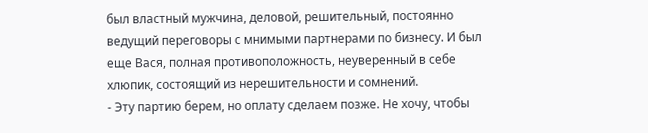был властный мужчина, деловой, решительный, постоянно ведущий переговоры с мнимыми партнерами по бизнесу. И был еще Вася, полная противоположность, неуверенный в себе хлюпик, состоящий из нерешительности и сомнений.
- Эту партию берем, но оплату сделаем позже. Не хочу, чтобы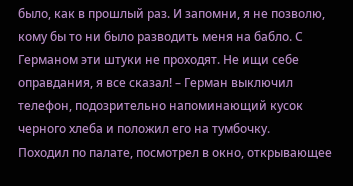было, как в прошлый раз. И запомни, я не позволю, кому бы то ни было разводить меня на бабло. С Германом эти штуки не проходят. Не ищи себе оправдания, я все сказал! – Герман выключил телефон, подозрительно напоминающий кусок черного хлеба и положил его на тумбочку.
Походил по палате, посмотрел в окно, открывающее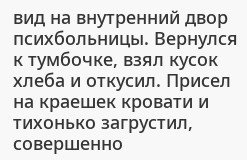вид на внутренний двор психбольницы. Вернулся к тумбочке, взял кусок хлеба и откусил. Присел на краешек кровати и тихонько загрустил, совершенно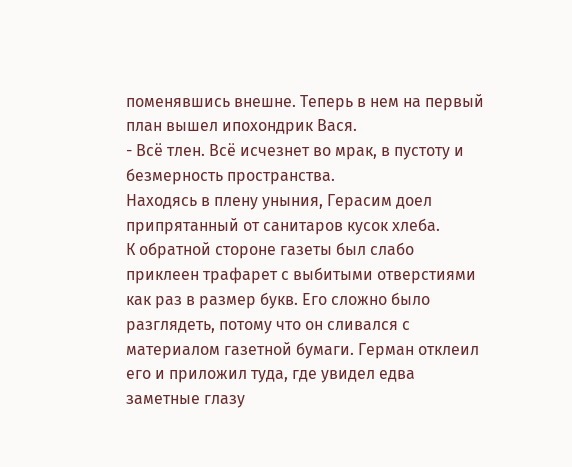поменявшись внешне. Теперь в нем на первый план вышел ипохондрик Вася.
- Всё тлен. Всё исчезнет во мрак, в пустоту и безмерность пространства.
Находясь в плену уныния, Герасим доел припрятанный от санитаров кусок хлеба.
К обратной стороне газеты был слабо приклеен трафарет с выбитыми отверстиями как раз в размер букв. Его сложно было разглядеть, потому что он сливался с материалом газетной бумаги. Герман отклеил его и приложил туда, где увидел едва заметные глазу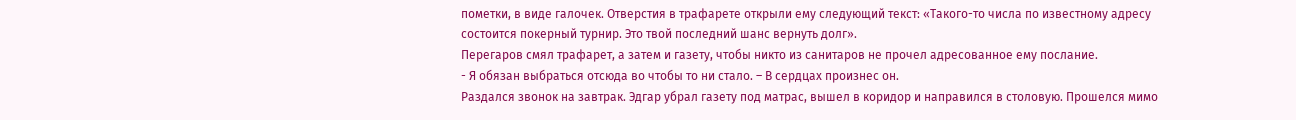пометки, в виде галочек. Отверстия в трафарете открыли ему следующий текст: «Такого-то числа по известному адресу состоится покерный турнир. Это твой последний шанс вернуть долг».
Перегаров смял трафарет, а затем и газету, чтобы никто из санитаров не прочел адресованное ему послание.
- Я обязан выбраться отсюда во чтобы то ни стало. – В сердцах произнес он.
Раздался звонок на завтрак. Эдгар убрал газету под матрас, вышел в коридор и направился в столовую. Прошелся мимо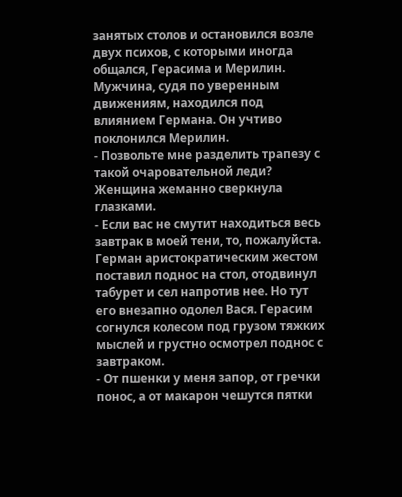занятых столов и остановился возле двух психов, с которыми иногда общался, Герасима и Мерилин. Мужчина, судя по уверенным движениям, находился под влиянием Германа. Он учтиво поклонился Мерилин.
- Позвольте мне разделить трапезу с такой очаровательной леди?
Женщина жеманно сверкнула глазками.
- Если вас не смутит находиться весь завтрак в моей тени, то, пожалуйста.
Герман аристократическим жестом поставил поднос на стол, отодвинул табурет и сел напротив нее. Но тут его внезапно одолел Вася. Герасим согнулся колесом под грузом тяжких мыслей и грустно осмотрел поднос с завтраком.
- От пшенки у меня запор, от гречки понос, а от макарон чешутся пятки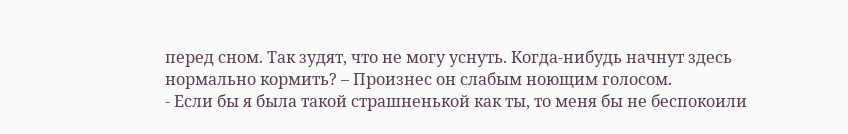перед сном. Так зудят, что не могу уснуть. Когда-нибудь начнут здесь нормально кормить? – Произнес он слабым ноющим голосом.
- Если бы я была такой страшненькой как ты, то меня бы не беспокоили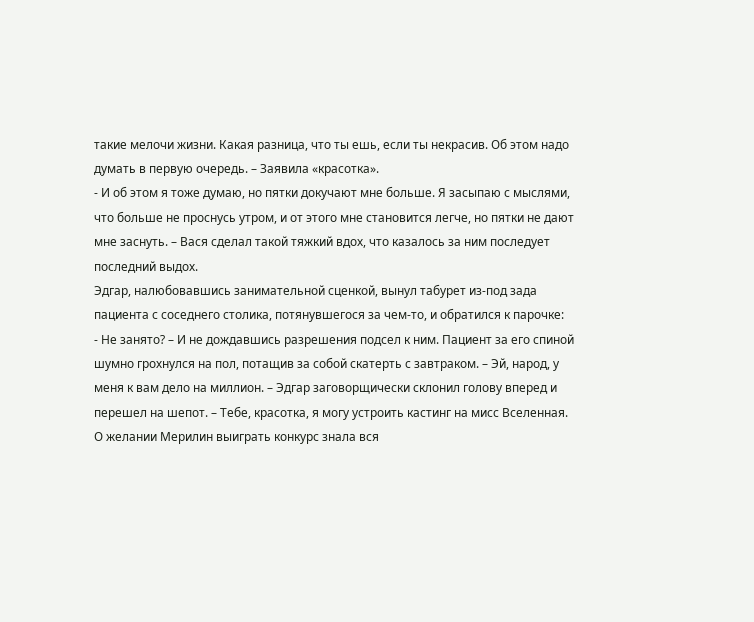такие мелочи жизни. Какая разница, что ты ешь, если ты некрасив. Об этом надо думать в первую очередь. – Заявила «красотка».
- И об этом я тоже думаю, но пятки докучают мне больше. Я засыпаю с мыслями, что больше не проснусь утром, и от этого мне становится легче, но пятки не дают мне заснуть. – Вася сделал такой тяжкий вдох, что казалось за ним последует последний выдох.
Эдгар, налюбовавшись занимательной сценкой, вынул табурет из-под зада пациента с соседнего столика, потянувшегося за чем-то, и обратился к парочке:
- Не занято? – И не дождавшись разрешения подсел к ним. Пациент за его спиной шумно грохнулся на пол, потащив за собой скатерть с завтраком. – Эй, народ, у меня к вам дело на миллион. – Эдгар заговорщически склонил голову вперед и перешел на шепот. – Тебе, красотка, я могу устроить кастинг на мисс Вселенная.
О желании Мерилин выиграть конкурс знала вся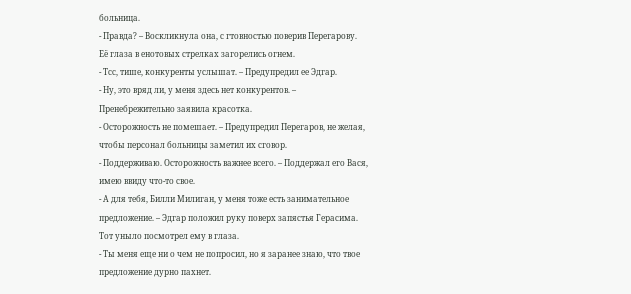больница.
- Правда? – Воскликнула она, с гтовностью поверив Перегарову.
Её глаза в енотовых стрелках загорелись огнем.
- Тсс, тише, конкуренты услышат. – Предупредил ее Эдгар.
- Ну, это вряд ли, у меня здесь нет конкурентов. – Пренебрежительно заявила красотка.
- Осторожность не помешает. – Предупредил Перегаров, не желая, чтобы персонал больницы заметил их сговор.
- Поддерживаю. Осторожность важнее всего. – Поддержал его Вася, имею ввиду что-то свое.
- А для тебя, Билли Милиган, у меня тоже есть занимательное предложение. – Эдгар положил руку поверх запястья Герасима.
Тот уныло посмотрел ему в глаза.
- Ты меня еще ни о чем не попросил, но я заранее знаю, что твое предложение дурно пахнет.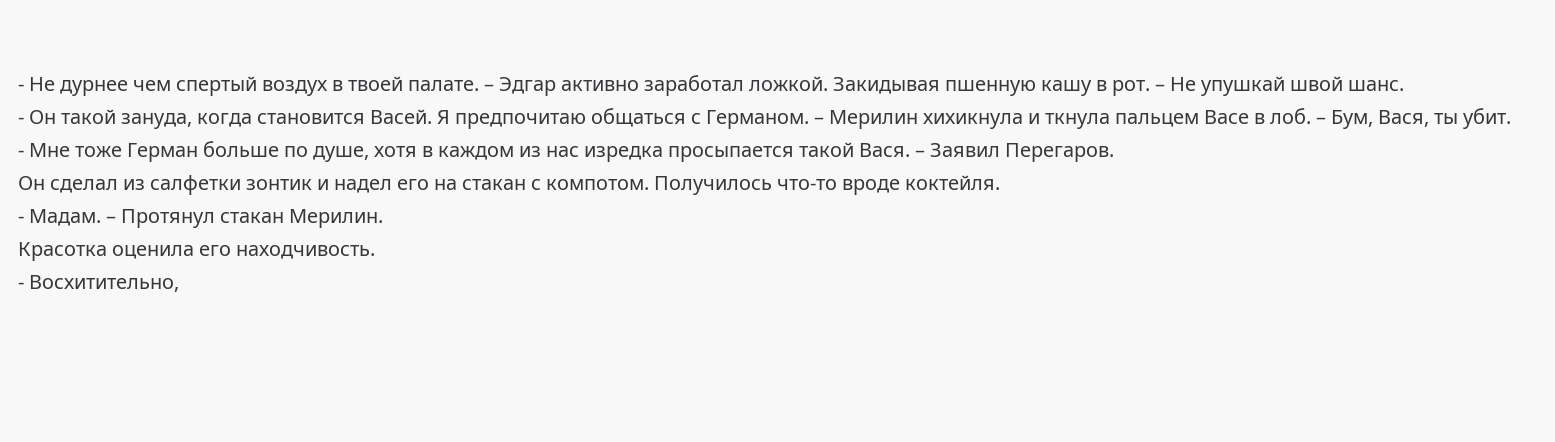- Не дурнее чем спертый воздух в твоей палате. – Эдгар активно заработал ложкой. Закидывая пшенную кашу в рот. – Не упушкай швой шанс.
- Он такой зануда, когда становится Васей. Я предпочитаю общаться с Германом. – Мерилин хихикнула и ткнула пальцем Васе в лоб. – Бум, Вася, ты убит.
- Мне тоже Герман больше по душе, хотя в каждом из нас изредка просыпается такой Вася. – Заявил Перегаров.
Он сделал из салфетки зонтик и надел его на стакан с компотом. Получилось что-то вроде коктейля.
- Мадам. – Протянул стакан Мерилин.
Красотка оценила его находчивость.
- Восхитительно,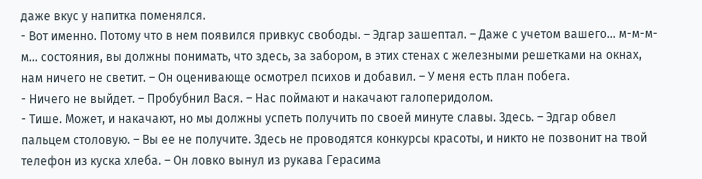даже вкус у напитка поменялся.
- Вот именно. Потому что в нем появился привкус свободы. – Эдгар зашептал. – Даже с учетом вашего… м-м-м-м… состояния, вы должны понимать, что здесь, за забором, в этих стенах с железными решетками на окнах, нам ничего не светит. – Он оценивающе осмотрел психов и добавил. – У меня есть план побега.
- Ничего не выйдет. – Пробубнил Вася. – Нас поймают и накачают галоперидолом.
- Тише. Может, и накачают, но мы должны успеть получить по своей минуте славы. Здесь. – Эдгар обвел пальцем столовую. – Вы ее не получите. Здесь не проводятся конкурсы красоты, и никто не позвонит на твой телефон из куска хлеба. – Он ловко вынул из рукава Герасима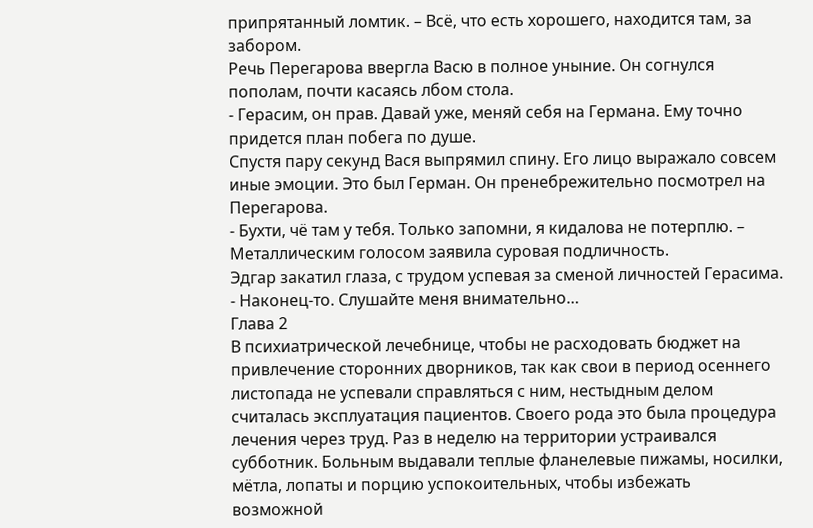припрятанный ломтик. – Всё, что есть хорошего, находится там, за забором.
Речь Перегарова ввергла Васю в полное уныние. Он согнулся пополам, почти касаясь лбом стола.
- Герасим, он прав. Давай уже, меняй себя на Германа. Ему точно придется план побега по душе.
Спустя пару секунд Вася выпрямил спину. Его лицо выражало совсем иные эмоции. Это был Герман. Он пренебрежительно посмотрел на Перегарова.
- Бухти, чё там у тебя. Только запомни, я кидалова не потерплю. – Металлическим голосом заявила суровая подличность.
Эдгар закатил глаза, с трудом успевая за сменой личностей Герасима.
- Наконец-то. Слушайте меня внимательно…
Глава 2
В психиатрической лечебнице, чтобы не расходовать бюджет на привлечение сторонних дворников, так как свои в период осеннего листопада не успевали справляться с ним, нестыдным делом считалась эксплуатация пациентов. Своего рода это была процедура лечения через труд. Раз в неделю на территории устраивался субботник. Больным выдавали теплые фланелевые пижамы, носилки, мётла, лопаты и порцию успокоительных, чтобы избежать возможной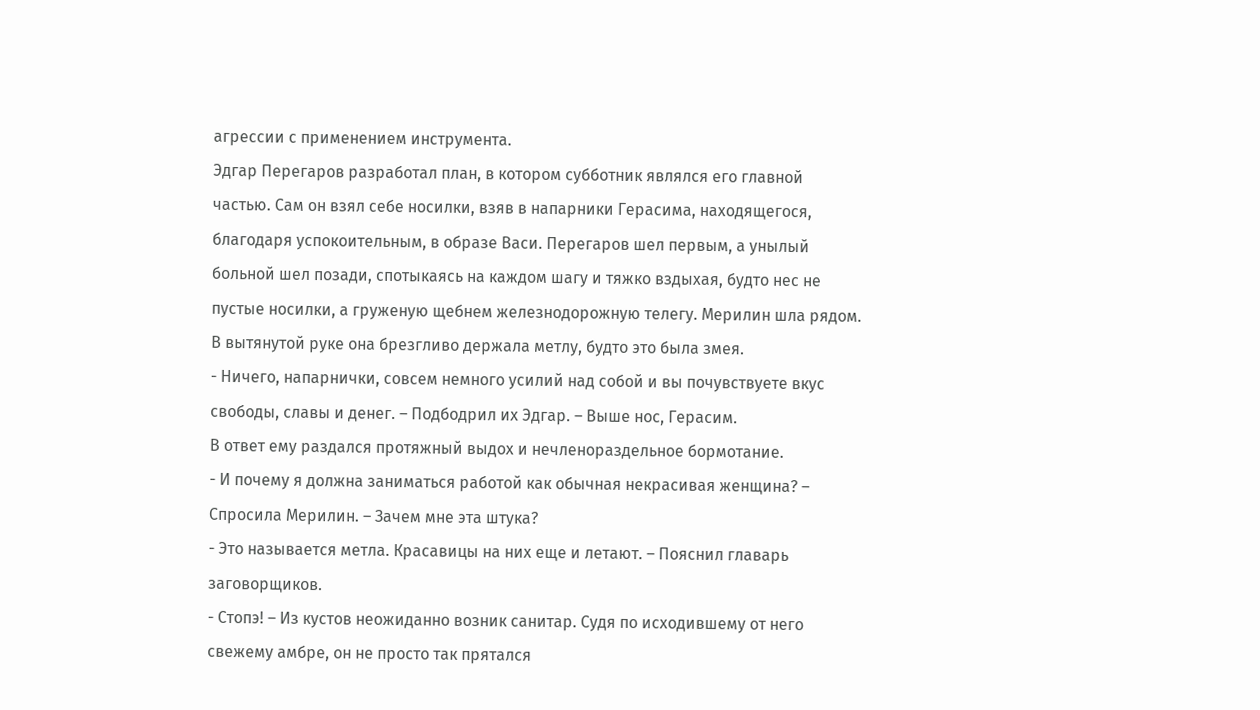агрессии с применением инструмента.
Эдгар Перегаров разработал план, в котором субботник являлся его главной частью. Сам он взял себе носилки, взяв в напарники Герасима, находящегося, благодаря успокоительным, в образе Васи. Перегаров шел первым, а унылый больной шел позади, спотыкаясь на каждом шагу и тяжко вздыхая, будто нес не пустые носилки, а груженую щебнем железнодорожную телегу. Мерилин шла рядом. В вытянутой руке она брезгливо держала метлу, будто это была змея.
- Ничего, напарнички, совсем немного усилий над собой и вы почувствуете вкус свободы, славы и денег. – Подбодрил их Эдгар. – Выше нос, Герасим.
В ответ ему раздался протяжный выдох и нечленораздельное бормотание.
- И почему я должна заниматься работой как обычная некрасивая женщина? – Спросила Мерилин. – Зачем мне эта штука?
- Это называется метла. Красавицы на них еще и летают. – Пояснил главарь заговорщиков.
- Стопэ! – Из кустов неожиданно возник санитар. Судя по исходившему от него свежему амбре, он не просто так прятался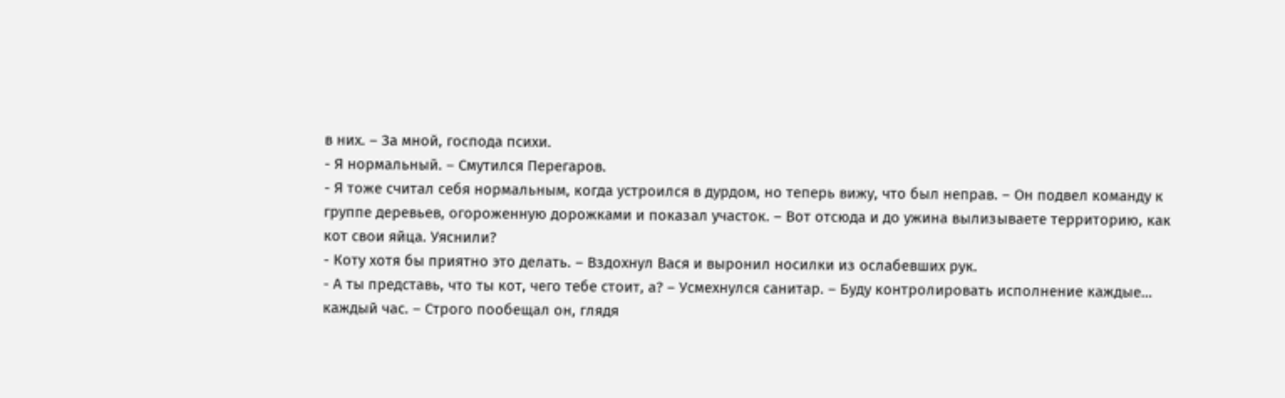в них. – За мной, господа психи.
- Я нормальный. – Смутился Перегаров.
- Я тоже считал себя нормальным, когда устроился в дурдом, но теперь вижу, что был неправ. – Он подвел команду к группе деревьев, огороженную дорожками и показал участок. – Вот отсюда и до ужина вылизываете территорию, как кот свои яйца. Уяснили?
- Коту хотя бы приятно это делать. – Вздохнул Вася и выронил носилки из ослабевших рук.
- А ты представь, что ты кот, чего тебе стоит, а? – Усмехнулся санитар. – Буду контролировать исполнение каждые… каждый час. – Строго пообещал он, глядя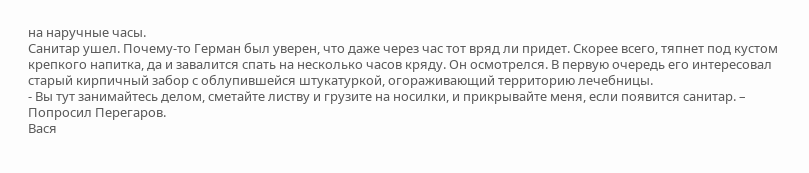на наручные часы.
Санитар ушел. Почему-то Герман был уверен, что даже через час тот вряд ли придет. Скорее всего, тяпнет под кустом крепкого напитка, да и завалится спать на несколько часов кряду. Он осмотрелся. В первую очередь его интересовал старый кирпичный забор с облупившейся штукатуркой, огораживающий территорию лечебницы.
- Вы тут занимайтесь делом, сметайте листву и грузите на носилки, и прикрывайте меня, если появится санитар. – Попросил Перегаров.
Вася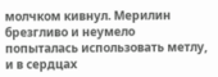молчком кивнул. Мерилин брезгливо и неумело попыталась использовать метлу, и в сердцах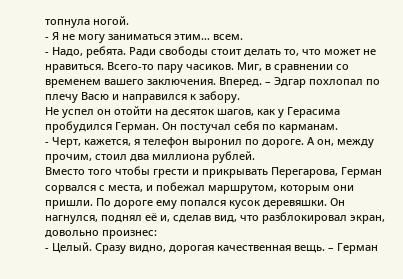топнула ногой.
- Я не могу заниматься этим… всем.
- Надо, ребята. Ради свободы стоит делать то, что может не нравиться. Всего-то пару часиков. Миг, в сравнении со временем вашего заключения. Вперед. – Эдгар похлопал по плечу Васю и направился к забору.
Не успел он отойти на десяток шагов, как у Герасима пробудился Герман. Он постучал себя по карманам.
- Черт, кажется, я телефон выронил по дороге. А он, между прочим, стоил два миллиона рублей.
Вместо того чтобы грести и прикрывать Перегарова, Герман сорвался с места, и побежал маршрутом, которым они пришли. По дороге ему попался кусок деревяшки. Он нагнулся, поднял её и, сделав вид, что разблокировал экран, довольно произнес:
- Целый. Сразу видно, дорогая качественная вещь. – Герман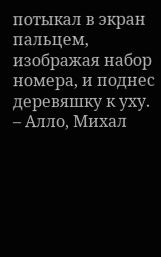потыкал в экран пальцем, изображая набор номера, и поднес деревяшку к уху. – Алло, Михал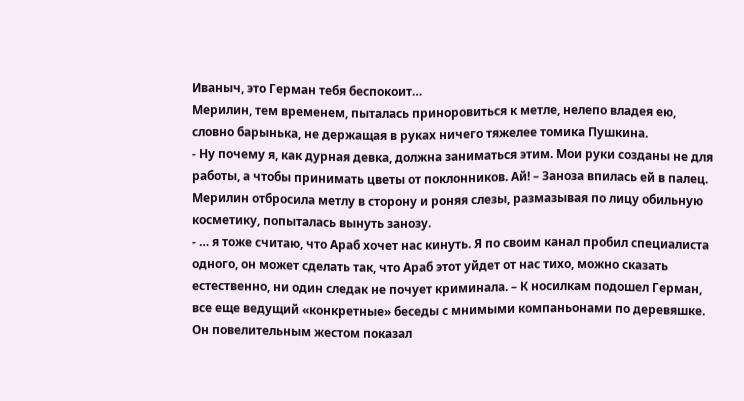Иваныч, это Герман тебя беспокоит…
Мерилин, тем временем, пыталась приноровиться к метле, нелепо владея ею, словно барынька, не держащая в руках ничего тяжелее томика Пушкина.
- Ну почему я, как дурная девка, должна заниматься этим. Мои руки созданы не для работы, а чтобы принимать цветы от поклонников. Ай! – Заноза впилась ей в палец.
Мерилин отбросила метлу в сторону и роняя слезы, размазывая по лицу обильную косметику, попыталась вынуть занозу.
- … я тоже считаю, что Араб хочет нас кинуть. Я по своим канал пробил специалиста одного, он может сделать так, что Араб этот уйдет от нас тихо, можно сказать естественно, ни один следак не почует криминала. – К носилкам подошел Герман, все еще ведущий «конкретные» беседы с мнимыми компаньонами по деревяшке.
Он повелительным жестом показал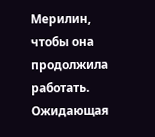Мерилин, чтобы она продолжила работать. Ожидающая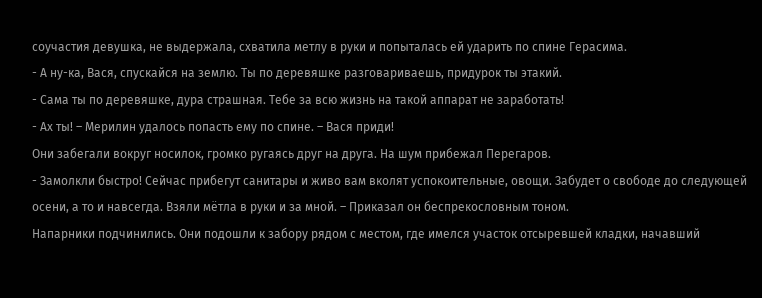соучастия девушка, не выдержала, схватила метлу в руки и попыталась ей ударить по спине Герасима.
- А ну-ка, Вася, спускайся на землю. Ты по деревяшке разговариваешь, придурок ты этакий.
- Сама ты по деревяшке, дура страшная. Тебе за всю жизнь на такой аппарат не заработать!
- Ах ты! – Мерилин удалось попасть ему по спине. – Вася приди!
Они забегали вокруг носилок, громко ругаясь друг на друга. На шум прибежал Перегаров.
- Замолкли быстро! Сейчас прибегут санитары и живо вам вколят успокоительные, овощи. Забудет о свободе до следующей осени, а то и навсегда. Взяли мётла в руки и за мной. – Приказал он беспрекословным тоном.
Напарники подчинились. Они подошли к забору рядом с местом, где имелся участок отсыревшей кладки, начавший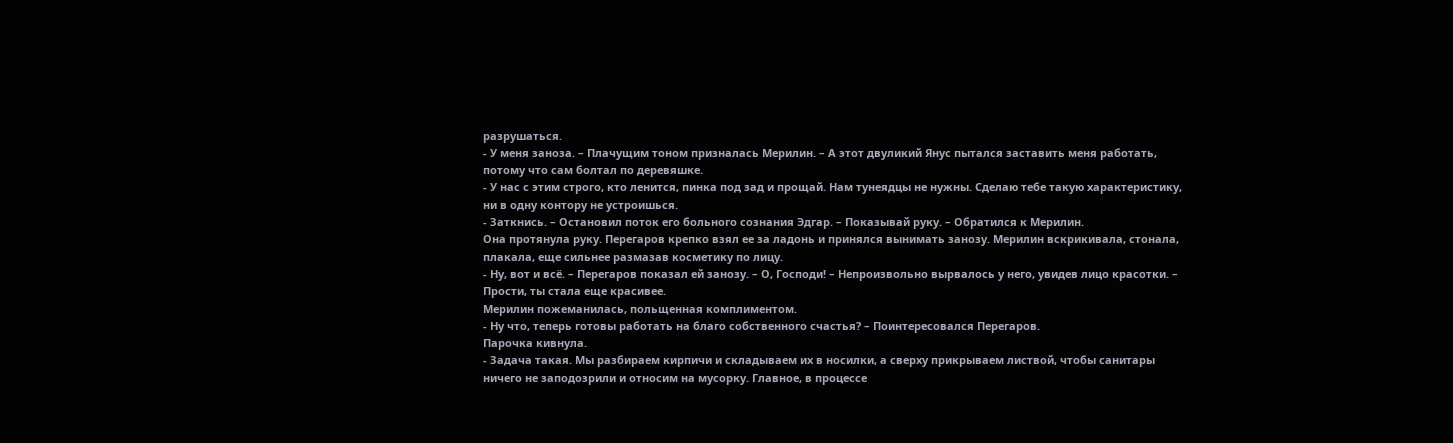разрушаться.
- У меня заноза. – Плачущим тоном призналась Мерилин. – А этот двуликий Янус пытался заставить меня работать, потому что сам болтал по деревяшке.
- У нас с этим строго, кто ленится, пинка под зад и прощай. Нам тунеядцы не нужны. Сделаю тебе такую характеристику, ни в одну контору не устроишься.
- Заткнись. – Остановил поток его больного сознания Эдгар. – Показывай руку. – Обратился к Мерилин.
Она протянула руку. Перегаров крепко взял ее за ладонь и принялся вынимать занозу. Мерилин вскрикивала, стонала, плакала, еще сильнее размазав косметику по лицу.
- Ну, вот и всё. – Перегаров показал ей занозу. – О, Господи! – Непроизвольно вырвалось у него, увидев лицо красотки. – Прости, ты стала еще красивее.
Мерилин пожеманилась, польщенная комплиментом.
- Ну что, теперь готовы работать на благо собственного счастья? – Поинтересовался Перегаров.
Парочка кивнула.
- Задача такая. Мы разбираем кирпичи и складываем их в носилки, а сверху прикрываем листвой, чтобы санитары ничего не заподозрили и относим на мусорку. Главное, в процессе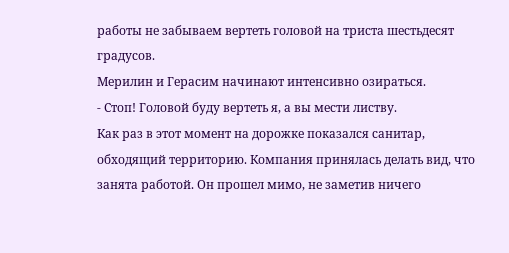работы не забываем вертеть головой на триста шестьдесят градусов.
Мерилин и Герасим начинают интенсивно озираться.
- Стоп! Головой буду вертеть я, а вы мести листву.
Как раз в этот момент на дорожке показался санитар, обходящий территорию. Компания принялась делать вид, что занята работой. Он прошел мимо, не заметив ничего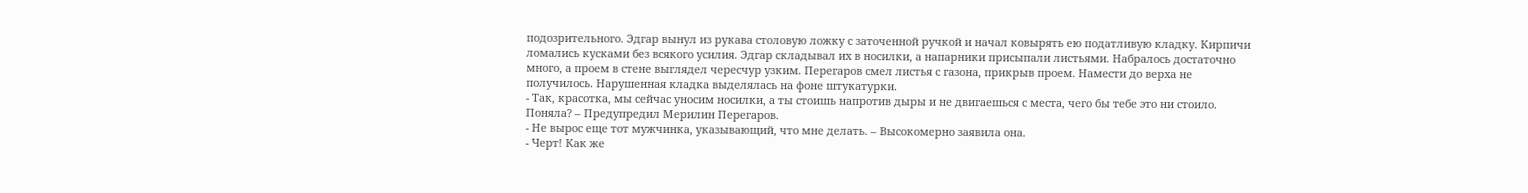подозрительного. Эдгар вынул из рукава столовую ложку с заточенной ручкой и начал ковырять ею податливую кладку. Кирпичи ломались кусками без всякого усилия. Эдгар складывал их в носилки, а напарники присыпали листьями. Набралось достаточно много, а проем в стене выглядел чересчур узким. Перегаров смел листья с газона, прикрыв проем. Намести до верха не получилось. Нарушенная кладка выделялась на фоне штукатурки.
- Так, красотка, мы сейчас уносим носилки, а ты стоишь напротив дыры и не двигаешься с места, чего бы тебе это ни стоило. Поняла? – Предупредил Мерилин Перегаров.
- Не вырос еще тот мужчинка, указывающий, что мне делать. – Высокомерно заявила она.
- Черт! Как же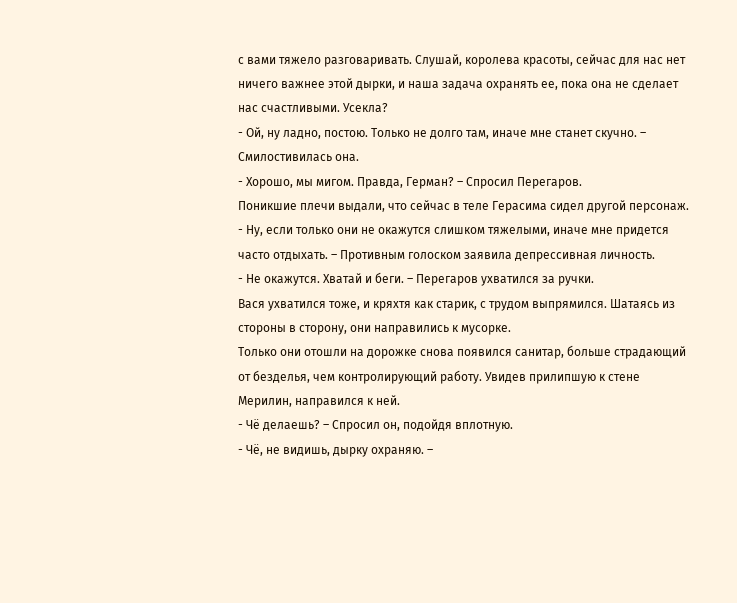с вами тяжело разговаривать. Слушай, королева красоты, сейчас для нас нет ничего важнее этой дырки, и наша задача охранять ее, пока она не сделает нас счастливыми. Усекла?
- Ой, ну ладно, постою. Только не долго там, иначе мне станет скучно. – Смилостивилась она.
- Хорошо, мы мигом. Правда, Герман? – Спросил Перегаров.
Поникшие плечи выдали, что сейчас в теле Герасима сидел другой персонаж.
- Ну, если только они не окажутся слишком тяжелыми, иначе мне придется часто отдыхать. – Противным голоском заявила депрессивная личность.
- Не окажутся. Хватай и беги. – Перегаров ухватился за ручки.
Вася ухватился тоже, и кряхтя как старик, с трудом выпрямился. Шатаясь из стороны в сторону, они направились к мусорке.
Только они отошли на дорожке снова появился санитар, больше страдающий от безделья, чем контролирующий работу. Увидев прилипшую к стене Мерилин, направился к ней.
- Чё делаешь? – Спросил он, подойдя вплотную.
- Чё, не видишь, дырку охраняю. –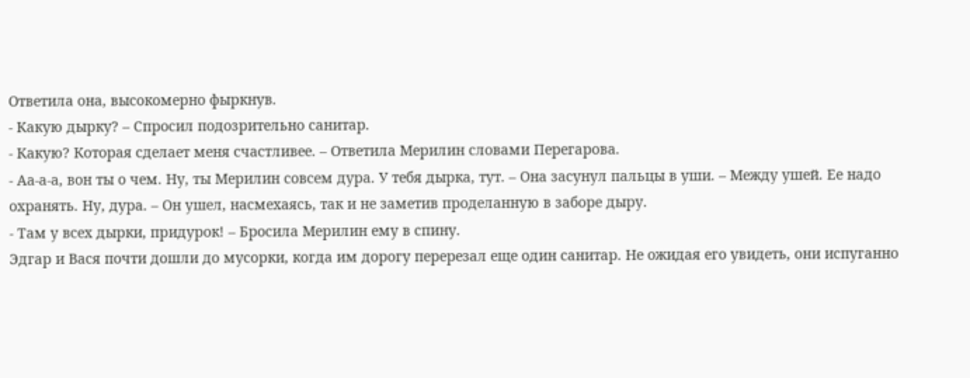Ответила она, высокомерно фыркнув.
- Какую дырку? – Спросил подозрительно санитар.
- Какую? Которая сделает меня счастливее. – Ответила Мерилин словами Перегарова.
- Аа-а-а, вон ты о чем. Ну, ты Мерилин совсем дура. У тебя дырка, тут. – Она засунул пальцы в уши. – Между ушей. Ее надо охранять. Ну, дура. – Он ушел, насмехаясь, так и не заметив проделанную в заборе дыру.
- Там у всех дырки, придурок! – Бросила Мерилин ему в спину.
Эдгар и Вася почти дошли до мусорки, когда им дорогу перерезал еще один санитар. Не ожидая его увидеть, они испуганно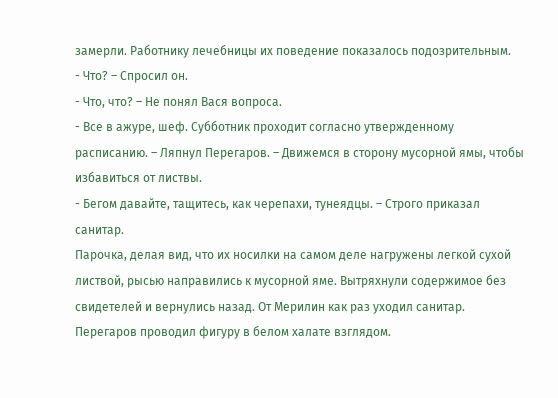замерли. Работнику лечебницы их поведение показалось подозрительным.
- Что? – Спросил он.
- Что, что? – Не понял Вася вопроса.
- Все в ажуре, шеф. Субботник проходит согласно утвержденному расписанию. – Ляпнул Перегаров. – Движемся в сторону мусорной ямы, чтобы избавиться от листвы.
- Бегом давайте, тащитесь, как черепахи, тунеядцы. – Строго приказал санитар.
Парочка, делая вид, что их носилки на самом деле нагружены легкой сухой листвой, рысью направились к мусорной яме. Вытряхнули содержимое без свидетелей и вернулись назад. От Мерилин как раз уходил санитар. Перегаров проводил фигуру в белом халате взглядом.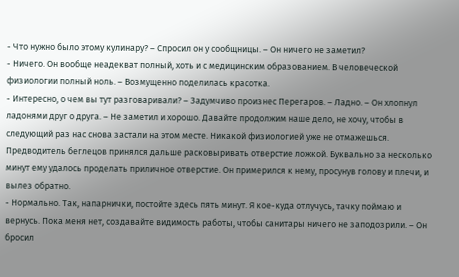- Что нужно было этому кулинару? – Спросил он у сообщницы. – Он ничего не заметил?
- Ничего. Он вообще неадекват полный, хоть и с медицинским образованием. В человеческой физиологии полный ноль. – Возмущенно поделилась красотка.
- Интересно, о чем вы тут разговаривали? – Задумчиво произнес Перегаров. – Ладно. – Он хлопнул ладонями друг о друга. – Не заметил и хорошо. Давайте продолжим наше дело, не хочу, чтобы в следующий раз нас снова застали на этом месте. Никакой физиологией уже не отмажешься.
Предводитель беглецов принялся дальше расковыривать отверстие ложкой. Буквально за несколько минут ему удалось проделать приличное отверстие. Он примерился к нему, просунув голову и плечи, и вылез обратно.
- Нормально. Так, напарнички, постойте здесь пять минут. Я кое-куда отлучусь, тачку поймаю и вернусь. Пока меня нет, создавайте видимость работы, чтобы санитары ничего не заподозрили. – Он бросил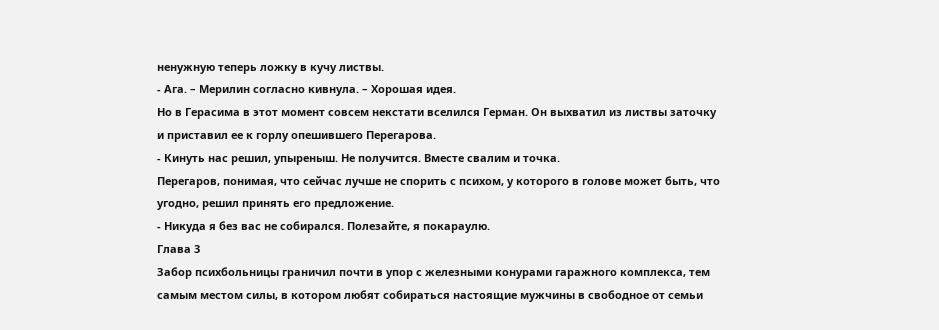ненужную теперь ложку в кучу листвы.
- Ага. – Мерилин согласно кивнула. – Хорошая идея.
Но в Герасима в этот момент совсем некстати вселился Герман. Он выхватил из листвы заточку и приставил ее к горлу опешившего Перегарова.
- Кинуть нас решил, упыреныш. Не получится. Вместе свалим и точка.
Перегаров, понимая, что сейчас лучше не спорить с психом, у которого в голове может быть, что угодно, решил принять его предложение.
- Никуда я без вас не собирался. Полезайте, я покараулю.
Глава 3
Забор психбольницы граничил почти в упор с железными конурами гаражного комплекса, тем самым местом силы, в котором любят собираться настоящие мужчины в свободное от семьи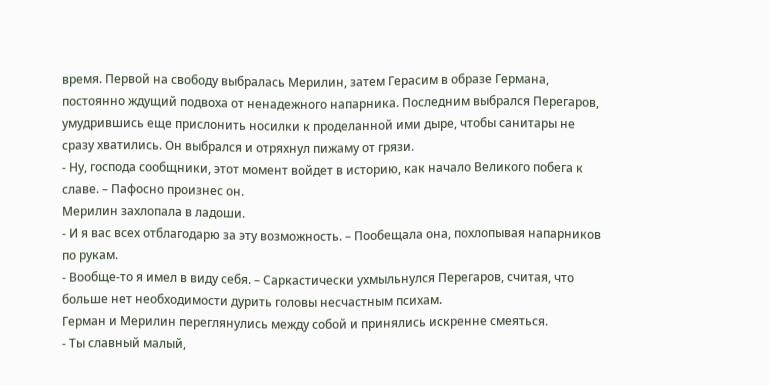время. Первой на свободу выбралась Мерилин, затем Герасим в образе Германа, постоянно ждущий подвоха от ненадежного напарника. Последним выбрался Перегаров, умудрившись еще прислонить носилки к проделанной ими дыре, чтобы санитары не сразу хватились. Он выбрался и отряхнул пижаму от грязи.
- Ну, господа сообщники, этот момент войдет в историю, как начало Великого побега к славе. – Пафосно произнес он.
Мерилин захлопала в ладоши.
- И я вас всех отблагодарю за эту возможность. – Пообещала она, похлопывая напарников по рукам.
- Вообще-то я имел в виду себя. – Саркастически ухмыльнулся Перегаров, считая, что больше нет необходимости дурить головы несчастным психам.
Герман и Мерилин переглянулись между собой и принялись искренне смеяться.
- Ты славный малый,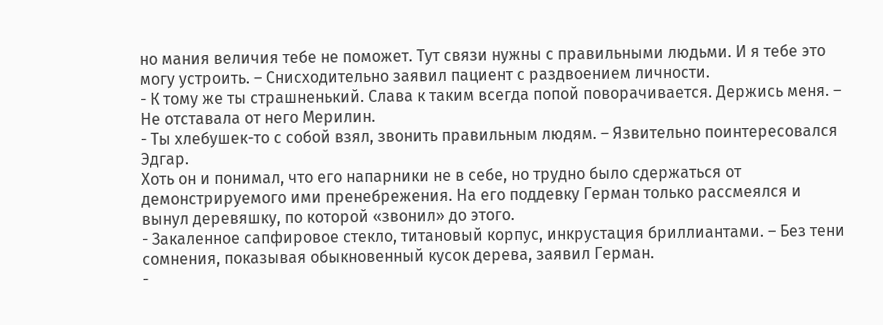но мания величия тебе не поможет. Тут связи нужны с правильными людьми. И я тебе это могу устроить. – Снисходительно заявил пациент с раздвоением личности.
- К тому же ты страшненький. Слава к таким всегда попой поворачивается. Держись меня. – Не отставала от него Мерилин.
- Ты хлебушек-то с собой взял, звонить правильным людям. – Язвительно поинтересовался Эдгар.
Хоть он и понимал, что его напарники не в себе, но трудно было сдержаться от демонстрируемого ими пренебрежения. На его поддевку Герман только рассмеялся и вынул деревяшку, по которой «звонил» до этого.
- Закаленное сапфировое стекло, титановый корпус, инкрустация бриллиантами. – Без тени сомнения, показывая обыкновенный кусок дерева, заявил Герман.
-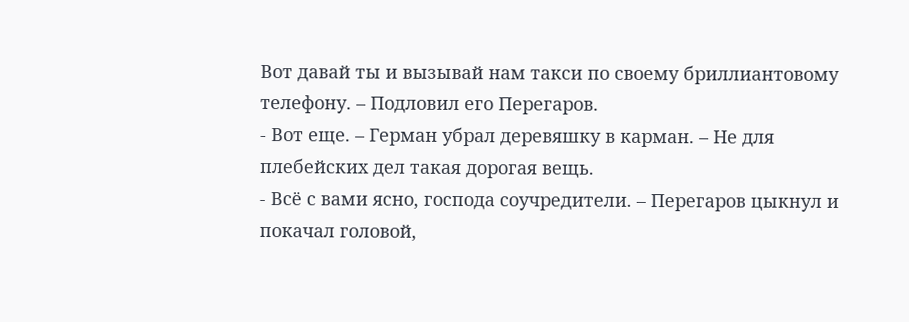Вот давай ты и вызывай нам такси по своему бриллиантовому телефону. – Подловил его Перегаров.
- Вот еще. – Герман убрал деревяшку в карман. – Не для плебейских дел такая дорогая вещь.
- Всё с вами ясно, господа соучредители. – Перегаров цыкнул и покачал головой,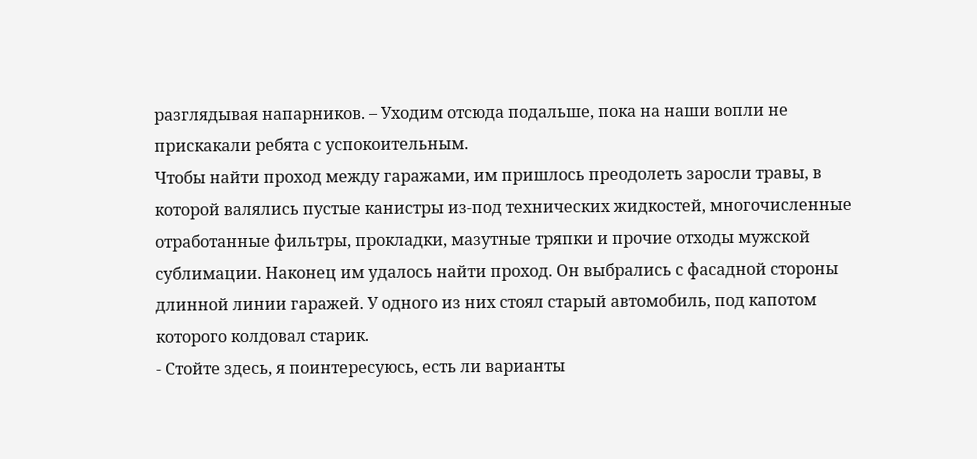разглядывая напарников. – Уходим отсюда подальше, пока на наши вопли не прискакали ребята с успокоительным.
Чтобы найти проход между гаражами, им пришлось преодолеть заросли травы, в которой валялись пустые канистры из-под технических жидкостей, многочисленные отработанные фильтры, прокладки, мазутные тряпки и прочие отходы мужской сублимации. Наконец им удалось найти проход. Он выбрались с фасадной стороны длинной линии гаражей. У одного из них стоял старый автомобиль, под капотом которого колдовал старик.
- Стойте здесь, я поинтересуюсь, есть ли варианты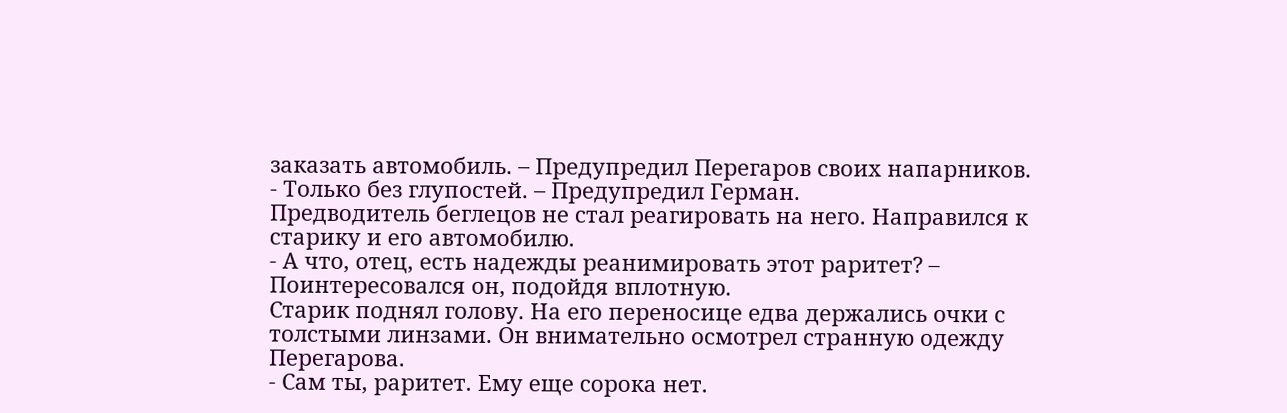заказать автомобиль. – Предупредил Перегаров своих напарников.
- Только без глупостей. – Предупредил Герман.
Предводитель беглецов не стал реагировать на него. Направился к старику и его автомобилю.
- А что, отец, есть надежды реанимировать этот раритет? – Поинтересовался он, подойдя вплотную.
Старик поднял голову. На его переносице едва держались очки с толстыми линзами. Он внимательно осмотрел странную одежду Перегарова.
- Сам ты, раритет. Ему еще сорока нет.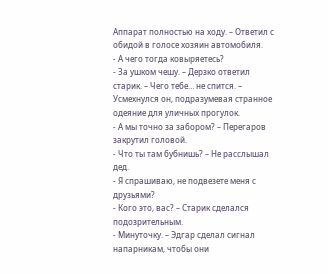Аппарат полностью на ходу. – Ответил с обидой в голосе хозяин автомобиля.
- А чего тогда ковыряетесь?
- За ушком чешу. – Дерзко ответил старик. – Чего тебе… не спится. – Усмехнулся он, подразумевая странное одеяние для уличных прогулок.
- А мы точно за забором? – Перегаров закрутил головой.
- Что ты там бубнишь? – Не расслышал дед.
- Я спрашиваю, не подвезете меня с друзьями?
- Кого это, вас? – Старик сделался подозрительным.
- Минуточку. – Эдгар сделал сигнал напарникам, чтобы они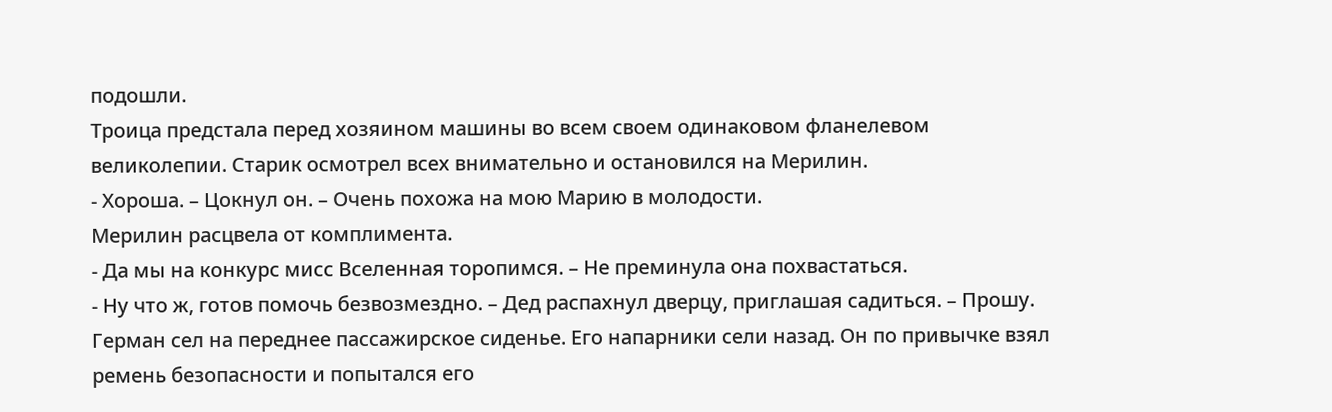подошли.
Троица предстала перед хозяином машины во всем своем одинаковом фланелевом великолепии. Старик осмотрел всех внимательно и остановился на Мерилин.
- Хороша. – Цокнул он. – Очень похожа на мою Марию в молодости.
Мерилин расцвела от комплимента.
- Да мы на конкурс мисс Вселенная торопимся. – Не преминула она похвастаться.
- Ну что ж, готов помочь безвозмездно. – Дед распахнул дверцу, приглашая садиться. – Прошу.
Герман сел на переднее пассажирское сиденье. Его напарники сели назад. Он по привычке взял ремень безопасности и попытался его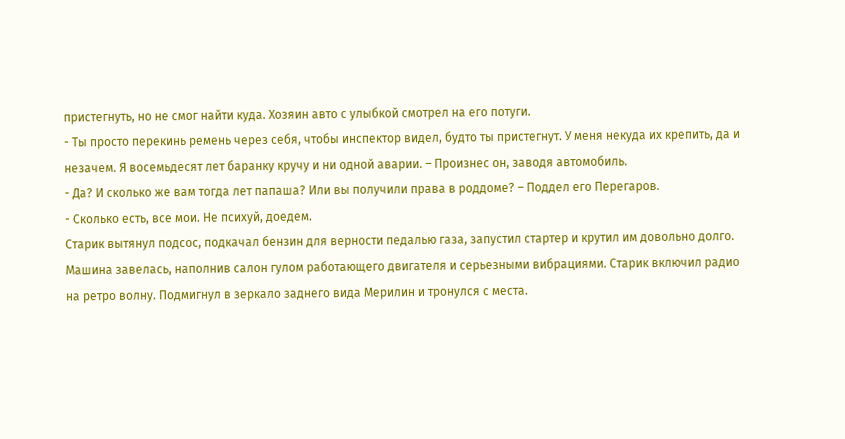пристегнуть, но не смог найти куда. Хозяин авто с улыбкой смотрел на его потуги.
- Ты просто перекинь ремень через себя, чтобы инспектор видел, будто ты пристегнут. У меня некуда их крепить, да и незачем. Я восемьдесят лет баранку кручу и ни одной аварии. – Произнес он, заводя автомобиль.
- Да? И сколько же вам тогда лет папаша? Или вы получили права в роддоме? – Поддел его Перегаров.
- Сколько есть, все мои. Не психуй, доедем.
Старик вытянул подсос, подкачал бензин для верности педалью газа, запустил стартер и крутил им довольно долго. Машина завелась, наполнив салон гулом работающего двигателя и серьезными вибрациями. Старик включил радио на ретро волну. Подмигнул в зеркало заднего вида Мерилин и тронулся с места.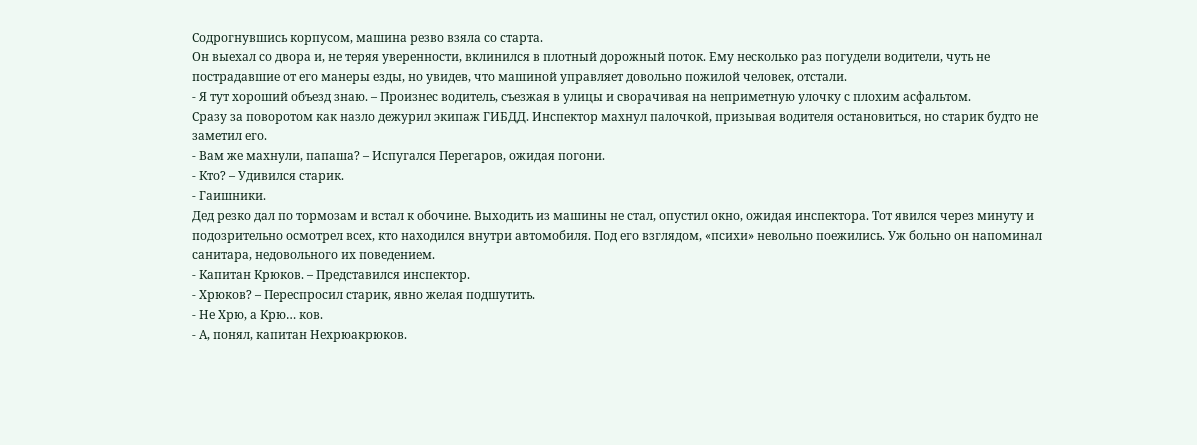Содрогнувшись корпусом, машина резво взяла со старта.
Он выехал со двора и, не теряя уверенности, вклинился в плотный дорожный поток. Ему несколько раз погудели водители, чуть не пострадавшие от его манеры езды, но увидев, что машиной управляет довольно пожилой человек, отстали.
- Я тут хороший объезд знаю. – Произнес водитель, съезжая в улицы и сворачивая на неприметную улочку с плохим асфальтом.
Сразу за поворотом как назло дежурил экипаж ГИБДД. Инспектор махнул палочкой, призывая водителя остановиться, но старик будто не заметил его.
- Вам же махнули, папаша? – Испугался Перегаров, ожидая погони.
- Кто? – Удивился старик.
- Гаишники.
Дед резко дал по тормозам и встал к обочине. Выходить из машины не стал, опустил окно, ожидая инспектора. Тот явился через минуту и подозрительно осмотрел всех, кто находился внутри автомобиля. Под его взглядом, «психи» невольно поежились. Уж больно он напоминал санитара, недовольного их поведением.
- Капитан Крюков. – Представился инспектор.
- Хрюков? – Переспросил старик, явно желая подшутить.
- Не Хрю, а Крю… ков.
- А, понял, капитан Нехрюакрюков.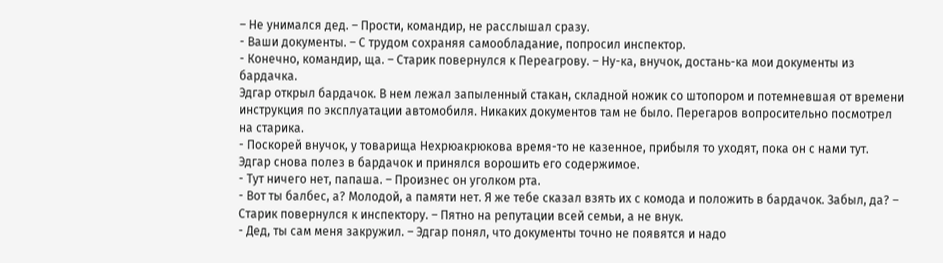– Не унимался дед. – Прости, командир, не расслышал сразу.
- Ваши документы. – С трудом сохраняя самообладание, попросил инспектор.
- Конечно, командир, ща. – Старик повернулся к Переагрову. – Ну-ка, внучок, достань-ка мои документы из бардачка.
Эдгар открыл бардачок. В нем лежал запыленный стакан, складной ножик со штопором и потемневшая от времени инструкция по эксплуатации автомобиля. Никаких документов там не было. Перегаров вопросительно посмотрел на старика.
- Поскорей внучок, у товарища Нехрюакрюкова время-то не казенное, прибыля то уходят, пока он с нами тут.
Эдгар снова полез в бардачок и принялся ворошить его содержимое.
- Тут ничего нет, папаша. – Произнес он уголком рта.
- Вот ты балбес, а? Молодой, а памяти нет. Я же тебе сказал взять их с комода и положить в бардачок. Забыл, да? – Старик повернулся к инспектору. – Пятно на репутации всей семьи, а не внук.
- Дед, ты сам меня закружил. – Эдгар понял, что документы точно не появятся и надо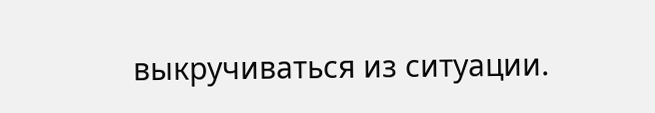выкручиваться из ситуации.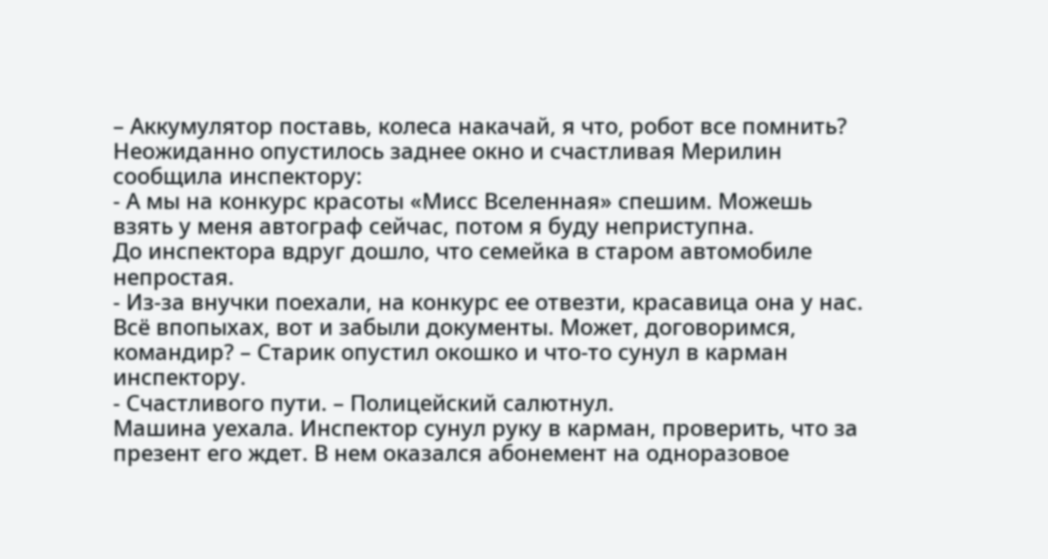– Аккумулятор поставь, колеса накачай, я что, робот все помнить?
Неожиданно опустилось заднее окно и счастливая Мерилин сообщила инспектору:
- А мы на конкурс красоты «Мисс Вселенная» спешим. Можешь взять у меня автограф сейчас, потом я буду неприступна.
До инспектора вдруг дошло, что семейка в старом автомобиле непростая.
- Из-за внучки поехали, на конкурс ее отвезти, красавица она у нас. Всё впопыхах, вот и забыли документы. Может, договоримся, командир? – Старик опустил окошко и что-то сунул в карман инспектору.
- Счастливого пути. – Полицейский салютнул.
Машина уехала. Инспектор сунул руку в карман, проверить, что за презент его ждет. В нем оказался абонемент на одноразовое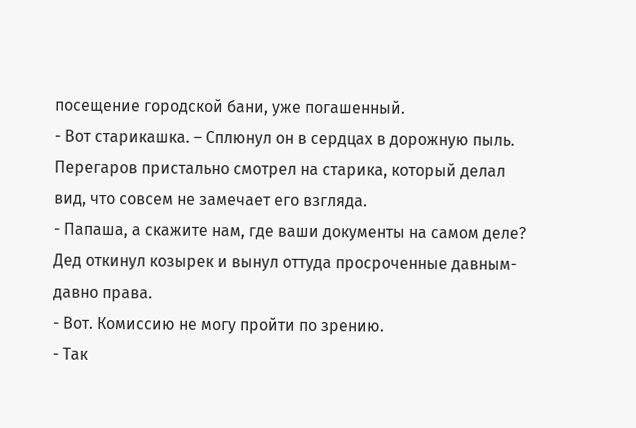посещение городской бани, уже погашенный.
- Вот старикашка. – Сплюнул он в сердцах в дорожную пыль.
Перегаров пристально смотрел на старика, который делал вид, что совсем не замечает его взгляда.
- Папаша, а скажите нам, где ваши документы на самом деле?
Дед откинул козырек и вынул оттуда просроченные давным-давно права.
- Вот. Комиссию не могу пройти по зрению.
- Так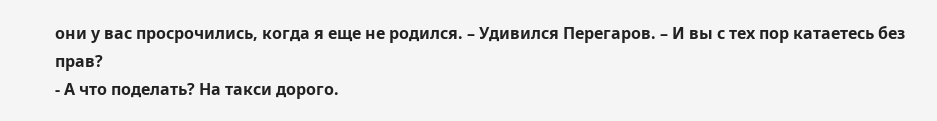они у вас просрочились, когда я еще не родился. – Удивился Перегаров. – И вы с тех пор катаетесь без прав?
- А что поделать? На такси дорого.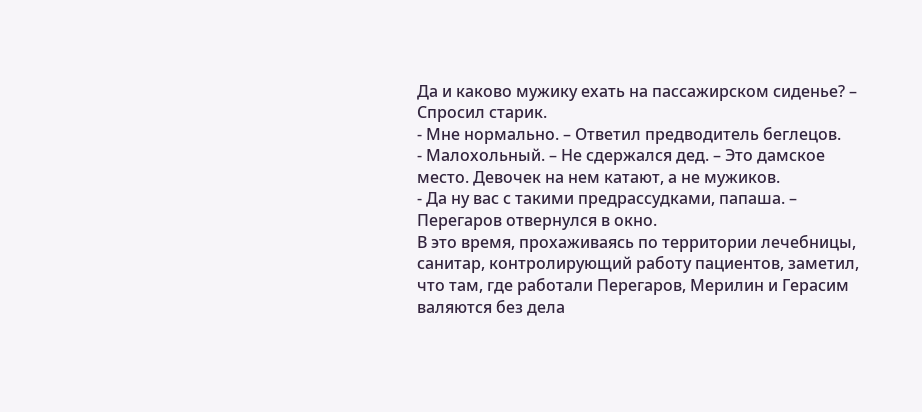Да и каково мужику ехать на пассажирском сиденье? – Спросил старик.
- Мне нормально. – Ответил предводитель беглецов.
- Малохольный. – Не сдержался дед. – Это дамское место. Девочек на нем катают, а не мужиков.
- Да ну вас с такими предрассудками, папаша. – Перегаров отвернулся в окно.
В это время, прохаживаясь по территории лечебницы, санитар, контролирующий работу пациентов, заметил, что там, где работали Перегаров, Мерилин и Герасим валяются без дела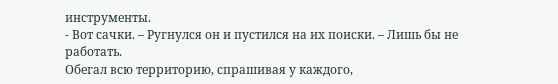инструменты.
- Вот сачки. – Ругнулся он и пустился на их поиски. – Лишь бы не работать.
Обегал всю территорию, спрашивая у каждого,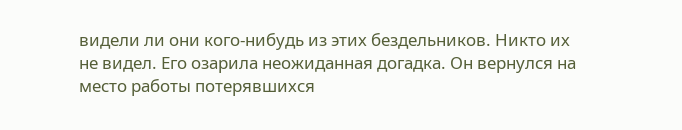видели ли они кого-нибудь из этих бездельников. Никто их не видел. Его озарила неожиданная догадка. Он вернулся на место работы потерявшихся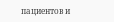пациентов и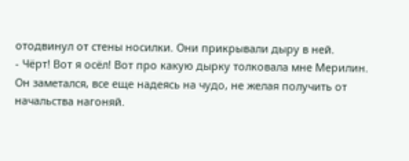отодвинул от стены носилки. Они прикрывали дыру в ней.
- Чёрт! Вот я осёл! Вот про какую дырку толковала мне Мерилин.
Он заметался, все еще надеясь на чудо, не желая получить от начальства нагоняй.